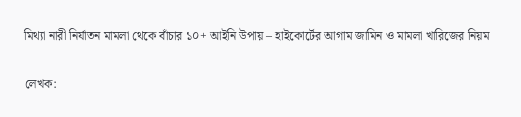মিথ্যা নারী নির্যাতন মামলা থেকে বাঁচার ১০+ আইনি উপায় – হাইকোর্টের আগাম জামিন ও মামলা খারিজের নিয়ম

লেখক: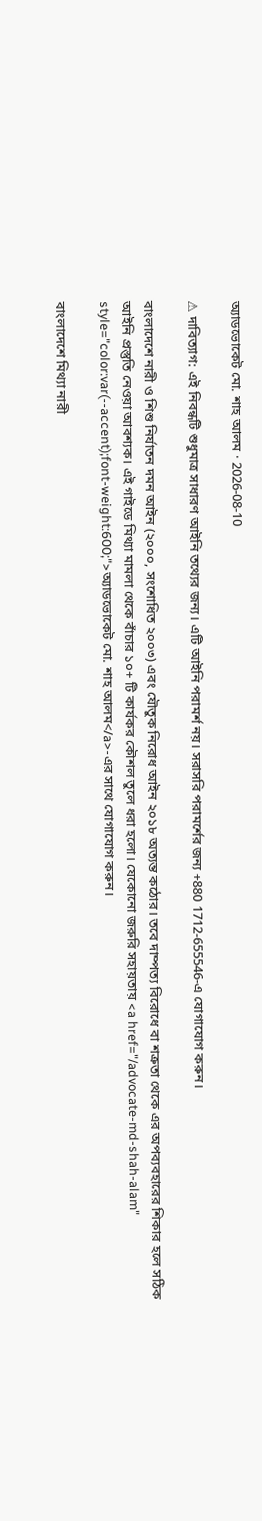অ্যাডভোকেট মো. শাহ আলম · 2026-08-10

⚠ দাবিত্যাগ: এই নিবন্ধটি শুধুমাত্র সাধারণ আইনি তথ্যের জন্য। এটি আইনি পরামর্শ নয়। সরাসরি পরামর্শের জন্য +880 1712-655546-এ যোগাযোগ করুন।

বাংলাদেশে নারী ও শিশু নির্যাতন দমন আইন (২০০০, সংশোধিত ২০০৩) এবং যৌতুক নিরোধ আইন ২০১৮ অত্যন্ত কঠোর। তবে দাম্পত্য বিরোধে বা শত্রুতা থেকে এর অপব্যবহারের শিকার হলে সঠিক আইনি প্রস্তুতি নেওয়া আবশ্যক। এই গাইডে মিথ্যা মামলা থেকে বাঁচার ১০+ টি কার্যকর কৌশল তুলে ধরা হলো। যেকোনো জরুরি সহায়তায় <a href="/advocate-md-shah-alam" style="color:var(--accent);font-weight:600;">অ্যাডভোকেট মো. শাহ আলম</a>-এর সাথে যোগাযোগ করুন।

বাংলাদেশে মিথ্যা নারী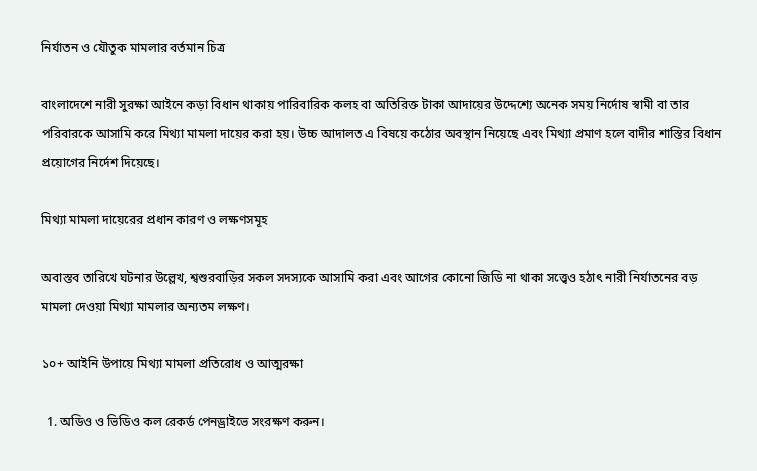নির্যাতন ও যৌতুক মামলার বর্তমান চিত্র

বাংলাদেশে নারী সুরক্ষা আইনে কড়া বিধান থাকায় পারিবারিক কলহ বা অতিরিক্ত টাকা আদায়ের উদ্দেশ্যে অনেক সময় নির্দোষ স্বামী বা তার পরিবারকে আসামি করে মিথ্যা মামলা দায়ের করা হয়। উচ্চ আদালত এ বিষয়ে কঠোর অবস্থান নিয়েছে এবং মিথ্যা প্রমাণ হলে বাদীর শাস্তির বিধান প্রয়োগের নির্দেশ দিয়েছে।

মিথ্যা মামলা দায়েরের প্রধান কারণ ও লক্ষণসমূহ

অবাস্তব তারিখে ঘটনার উল্লেখ, শ্বশুরবাড়ির সকল সদস্যকে আসামি করা এবং আগের কোনো জিডি না থাকা সত্ত্বেও হঠাৎ নারী নির্যাতনের বড় মামলা দেওয়া মিথ্যা মামলার অন্যতম লক্ষণ।

১০+ আইনি উপায়ে মিথ্যা মামলা প্রতিরোধ ও আত্মরক্ষা

  1. অডিও ও ভিডিও কল রেকর্ড পেনড্রাইভে সংরক্ষণ করুন।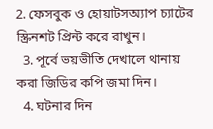2. ফেসবুক ও হোয়াটসঅ্যাপ চ্যাটের স্ক্রিনশট প্রিন্ট করে রাখুন।
  3. পূর্বে ভয়ভীতি দেখালে থানায় করা জিডির কপি জমা দিন।
  4. ঘটনার দিন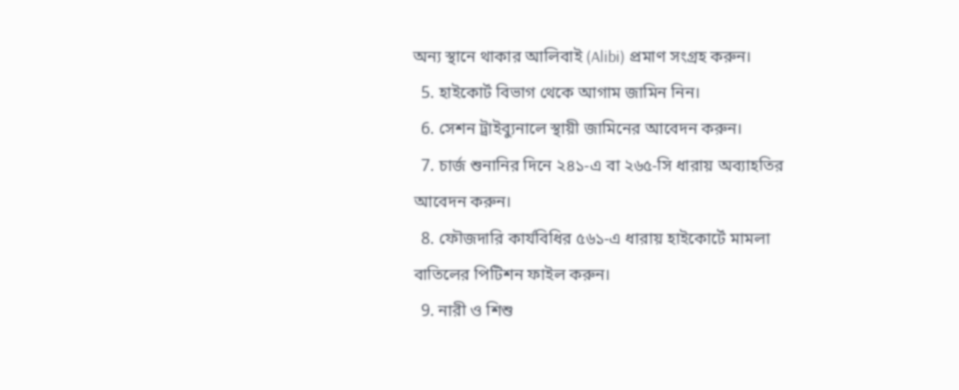অন্য স্থানে থাকার আলিবাই (Alibi) প্রমাণ সংগ্রহ করুন।
  5. হাইকোর্ট বিভাগ থেকে আগাম জামিন নিন।
  6. সেশন ট্রাইব্যুনালে স্থায়ী জামিনের আবেদন করুন।
  7. চার্জ শুনানির দিনে ২৪১-এ বা ২৬৫-সি ধারায় অব্যাহতির আবেদন করুন।
  8. ফৌজদারি কার্যবিধির ৫৬১-এ ধারায় হাইকোর্টে মামলা বাতিলের পিটিশন ফাইল করুন।
  9. নারী ও শিশু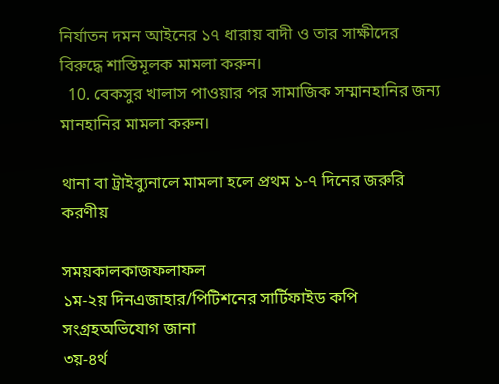নির্যাতন দমন আইনের ১৭ ধারায় বাদী ও তার সাক্ষীদের বিরুদ্ধে শাস্তিমূলক মামলা করুন।
  10. বেকসুর খালাস পাওয়ার পর সামাজিক সম্মানহানির জন্য মানহানির মামলা করুন।

থানা বা ট্রাইব্যুনালে মামলা হলে প্রথম ১-৭ দিনের জরুরি করণীয়

সময়কালকাজফলাফল
১ম-২য় দিনএজাহার/পিটিশনের সার্টিফাইড কপি সংগ্রহঅভিযোগ জানা
৩য়-৪র্থ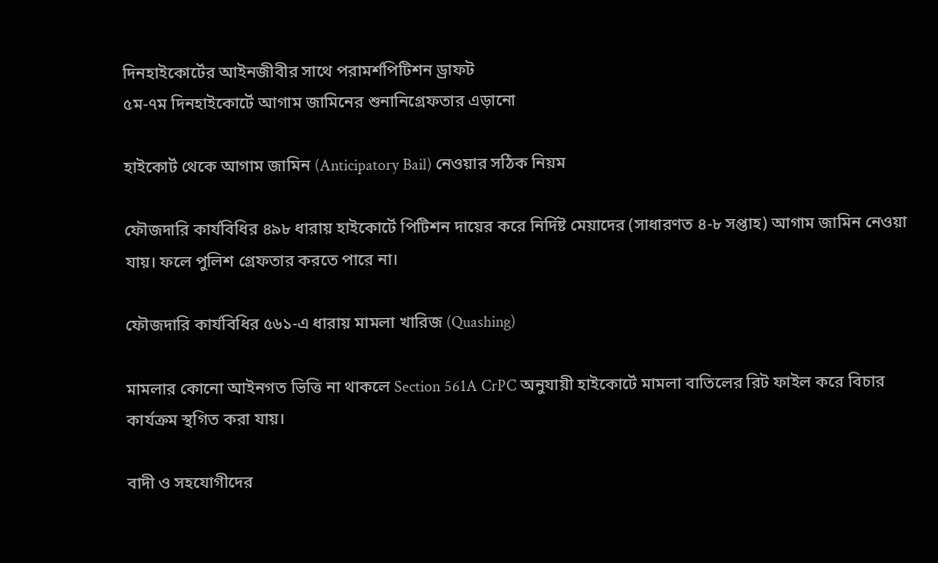দিনহাইকোর্টের আইনজীবীর সাথে পরামর্শপিটিশন ড্রাফট
৫ম-৭ম দিনহাইকোর্টে আগাম জামিনের শুনানিগ্রেফতার এড়ানো

হাইকোর্ট থেকে আগাম জামিন (Anticipatory Bail) নেওয়ার সঠিক নিয়ম

ফৌজদারি কার্যবিধির ৪৯৮ ধারায় হাইকোর্টে পিটিশন দায়ের করে নির্দিষ্ট মেয়াদের (সাধারণত ৪-৮ সপ্তাহ) আগাম জামিন নেওয়া যায়। ফলে পুলিশ গ্রেফতার করতে পারে না।

ফৌজদারি কার্যবিধির ৫৬১-এ ধারায় মামলা খারিজ (Quashing)

মামলার কোনো আইনগত ভিত্তি না থাকলে Section 561A CrPC অনুযায়ী হাইকোর্টে মামলা বাতিলের রিট ফাইল করে বিচার কার্যক্রম স্থগিত করা যায়।

বাদী ও সহযোগীদের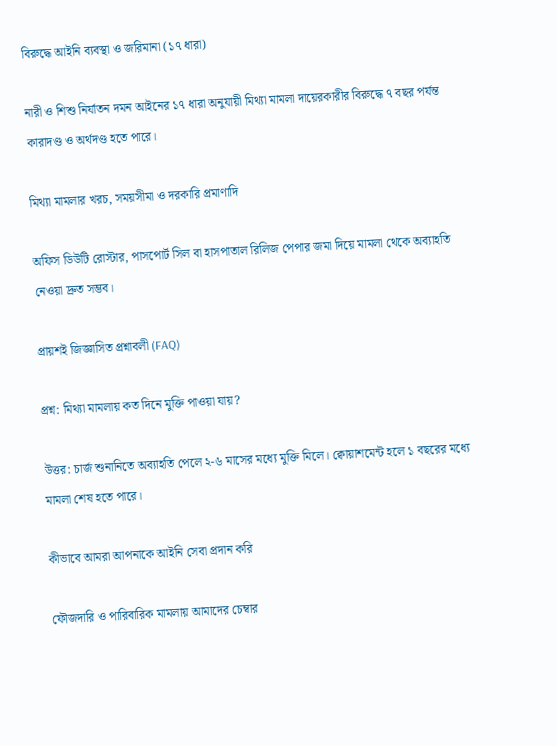বিরুদ্ধে আইনি ব্যবস্থা ও জরিমানা (১৭ ধারা)

নারী ও শিশু নির্যাতন দমন আইনের ১৭ ধারা অনুযায়ী মিথ্যা মামলা দায়েরকারীর বিরুদ্ধে ৭ বছর পর্যন্ত কারাদণ্ড ও অর্থদণ্ড হতে পারে।

মিথ্যা মামলার খরচ, সময়সীমা ও দরকারি প্রমাণাদি

অফিস ডিউটি রোস্টার, পাসপোর্ট সিল বা হাসপাতাল রিলিজ পেপার জমা দিয়ে মামলা থেকে অব্যাহতি নেওয়া দ্রুত সম্ভব।

প্রায়শই জিজ্ঞাসিত প্রশ্নাবলী (FAQ)

প্রশ্ন: মিথ্যা মামলায় কত দিনে মুক্তি পাওয়া যায়?

উত্তর: চার্জ শুনানিতে অব্যাহতি পেলে ২-৬ মাসের মধ্যে মুক্তি মিলে। ক্বোয়াশমেন্ট হলে ১ বছরের মধ্যে মামলা শেষ হতে পারে।

কীভাবে আমরা আপনাকে আইনি সেবা প্রদান করি

ফৌজদারি ও পারিবারিক মামলায় আমাদের চেম্বার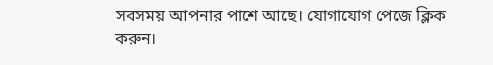সবসময় আপনার পাশে আছে। যোগাযোগ পেজে ক্লিক করুন।